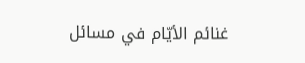غنائم الأيّام في مسائل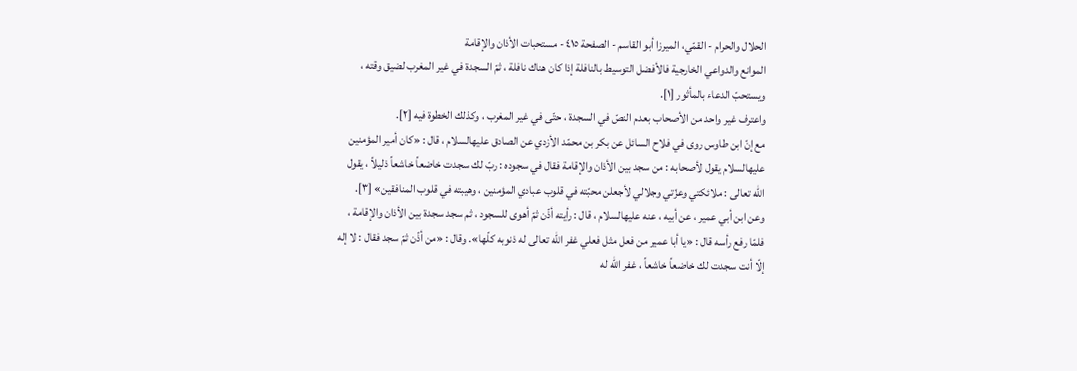الحلال والحرام - القمّي، الميرزا أبو القاسم - الصفحة ٤١٥ - مستحبات الأذان والإقامة
الموانع والدواعي الخارجية فالأفضل التوسيط بالنافلة إذا كان هناك نافلة ، ثمّ السجدة في غير المغرب لضيق وقته ، ويستحبّ الدعاء بالمأثور [١].
واعترف غير واحد من الأصحاب بعدم النصّ في السجدة ، حتّى في غير المغرب ، وكذلك الخطوة فيه [٢].
مع إنّ ابن طاوس روى في فلاح السائل عن بكر بن محمّد الأزدي عن الصادق عليهالسلام ، قال : «كان أمير المؤمنين عليهالسلام يقول لأصحابه : من سجد بين الأذان والإقامة فقال في سجوده : ربّ لك سجدت خاضعاً خاشعاً ذليلاً ، يقول الله تعالى : ملائكتي وعزّتي وجلالي لأجعلن محبّته في قلوب عبادي المؤمنين ، وهيبته في قلوب المنافقين» [٣].
وعن ابن أبي عمير ، عن أبيه ، عنه عليهالسلام ، قال : رأيته أذّن ثمّ أهوى للسجود ، ثم سجد سجدة بين الأذان والإقامة ، فلمّا رفع رأسه قال : «يا أبا عمير من فعل مثل فعلي غفر الله تعالى له ذنوبه كلّها». وقال : «من أذّن ثمّ سجد فقال : لا إله إلّا أنت سجدت لك خاضعاً خاشعاً ، غفر الله له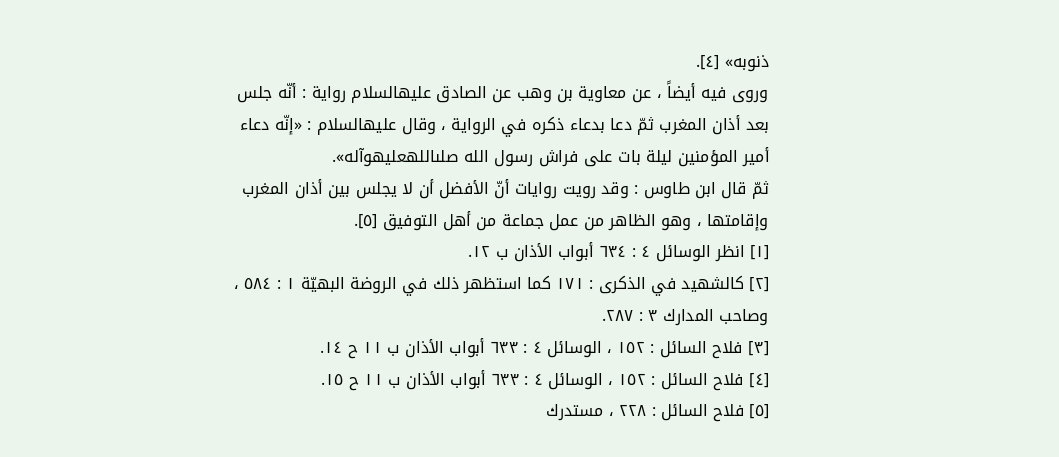ذنوبه» [٤].
وروى فيه أيضاً ، عن معاوية بن وهب عن الصادق عليهالسلام رواية : أنّه جلس بعد أذان المغرب ثمّ دعا بدعاء ذكره في الرواية ، وقال عليهالسلام : «إنّه دعاء أمير المؤمنين ليلة بات على فراش رسول الله صلىاللهعليهوآله».
ثمّ قال ابن طاوس : وقد رويت روايات أنّ الأفضل أن لا يجلس بين أذان المغرب وإقامتها ، وهو الظاهر من عمل جماعة من أهل التوفيق [٥].
[١] انظر الوسائل ٤ : ٦٣٤ أبواب الأذان ب ١٢.
[٢] كالشهيد في الذكرى : ١٧١ كما استظهر ذلك في الروضة البهيّة ١ : ٥٨٤ ، وصاحب المدارك ٣ : ٢٨٧.
[٣] فلاح السائل : ١٥٢ ، الوسائل ٤ : ٦٣٣ أبواب الأذان ب ١١ ح ١٤.
[٤] فلاح السائل : ١٥٢ ، الوسائل ٤ : ٦٣٣ أبواب الأذان ب ١١ ح ١٥.
[٥] فلاح السائل : ٢٢٨ ، مستدرك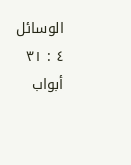الوسائل ٤ : ٣١ أبواب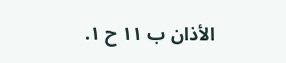الأذان ب ١١ ح ١.